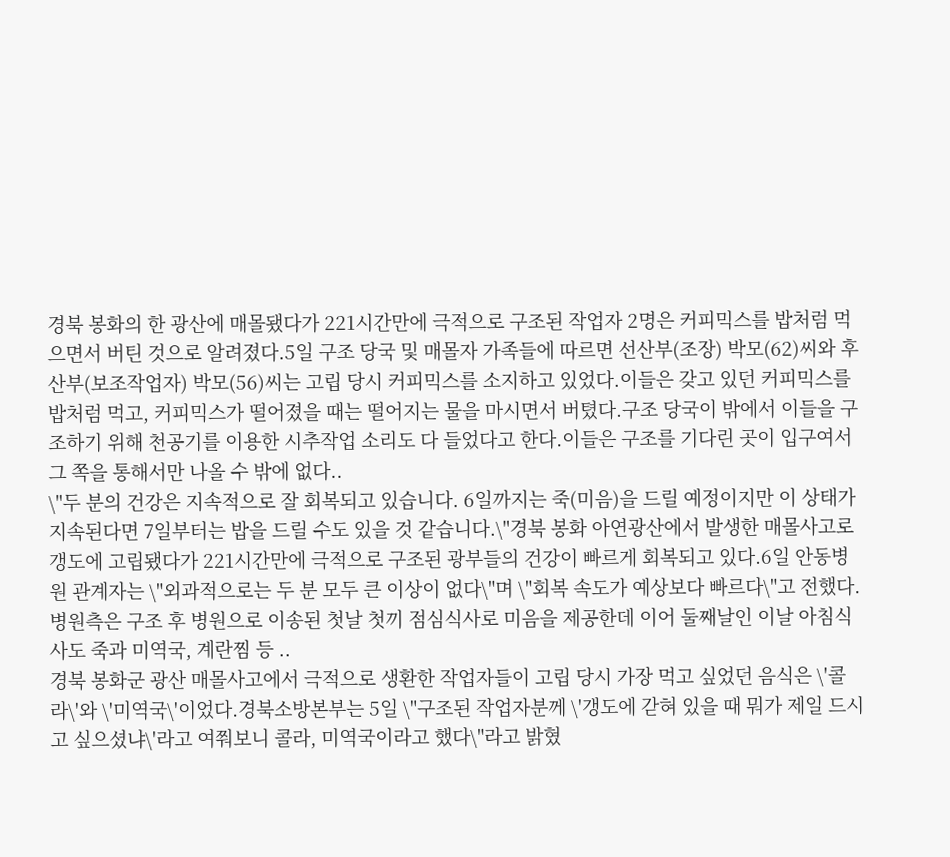경북 봉화의 한 광산에 매몰됐다가 221시간만에 극적으로 구조된 작업자 2명은 커피믹스를 밥처럼 먹으면서 버틴 것으로 알려졌다.5일 구조 당국 및 매몰자 가족들에 따르면 선산부(조장) 박모(62)씨와 후산부(보조작업자) 박모(56)씨는 고립 당시 커피믹스를 소지하고 있었다.이들은 갖고 있던 커피믹스를 밥처럼 먹고, 커피믹스가 떨어졌을 때는 떨어지는 물을 마시면서 버텼다.구조 당국이 밖에서 이들을 구조하기 위해 천공기를 이용한 시추작업 소리도 다 들었다고 한다.이들은 구조를 기다린 곳이 입구여서 그 쪽을 통해서만 나올 수 밖에 없다..
\"두 분의 건강은 지속적으로 잘 회복되고 있습니다. 6일까지는 죽(미음)을 드릴 예정이지만 이 상태가 지속된다면 7일부터는 밥을 드릴 수도 있을 것 같습니다.\"경북 봉화 아연광산에서 발생한 매몰사고로 갱도에 고립됐다가 221시간만에 극적으로 구조된 광부들의 건강이 빠르게 회복되고 있다.6일 안동병원 관계자는 \"외과적으로는 두 분 모두 큰 이상이 없다\"며 \"회복 속도가 예상보다 빠르다\"고 전했다.병원측은 구조 후 병원으로 이송된 첫날 첫끼 점심식사로 미음을 제공한데 이어 둘째날인 이날 아침식사도 죽과 미역국, 계란찜 등 ..
경북 봉화군 광산 매몰사고에서 극적으로 생환한 작업자들이 고립 당시 가장 먹고 싶었던 음식은 \'콜라\'와 \'미역국\'이었다.경북소방본부는 5일 \"구조된 작업자분께 \'갱도에 갇혀 있을 때 뭐가 제일 드시고 싶으셨냐\'라고 여쭤보니 콜라, 미역국이라고 했다\"라고 밝혔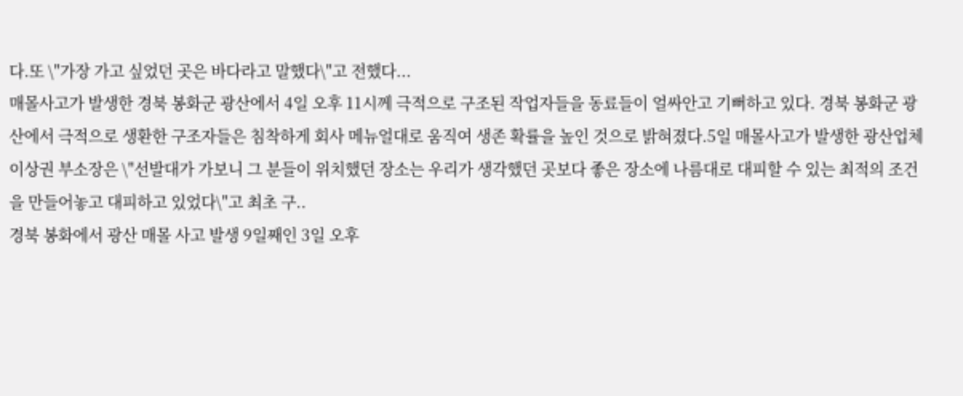다.또 \"가장 가고 싶었던 곳은 바다라고 말했다\"고 전했다...
매몰사고가 발생한 경북 봉화군 광산에서 4일 오후 11시께 극적으로 구조된 작업자들을 동료들이 얼싸안고 기뻐하고 있다. 경북 봉화군 광산에서 극적으로 생환한 구조자들은 침착하게 회사 메뉴얼대로 움직여 생존 확률을 높인 것으로 밝혀졌다.5일 매몰사고가 발생한 광산업체 이상권 부소장은 \"선발대가 가보니 그 분들이 위치했던 장소는 우리가 생각했던 곳보다 좋은 장소에 나름대로 대피할 수 있는 최적의 조건을 만들어놓고 대피하고 있었다\"고 최초 구..
경북 봉화에서 광산 매몰 사고 발생 9일째인 3일 오후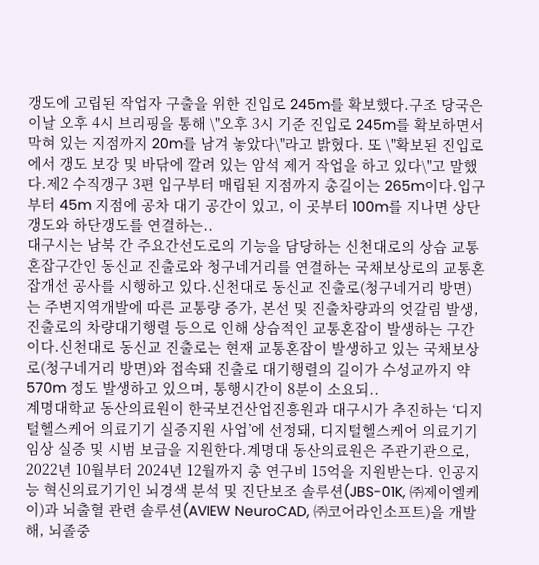갱도에 고립된 작업자 구출을 위한 진입로 245m를 확보했다.구조 당국은 이날 오후 4시 브리핑을 통해 \"오후 3시 기준 진입로 245m를 확보하면서 막혀 있는 지점까지 20m를 남겨 놓았다\"라고 밝혔다. 또 \"확보된 진입로에서 갱도 보강 및 바닦에 깔려 있는 암석 제거 작업을 하고 있다\"고 말했다.제2 수직갱구 3편 입구부터 매립된 지점까지 총길이는 265m이다.입구부터 45m 지점에 공차 대기 공간이 있고, 이 곳부터 100m를 지나면 상단갱도와 하단갱도를 연결하는..
대구시는 남북 간 주요간선도로의 기능을 담당하는 신천대로의 상습 교통혼잡구간인 동신교 진출로와 청구네거리를 연결하는 국채보상로의 교통혼잡개선 공사를 시행하고 있다.신천대로 동신교 진출로(청구네거리 방면)는 주변지역개발에 따른 교통량 증가, 본선 및 진출차량과의 엇갈림 발생, 진출로의 차량대기행렬 등으로 인해 상습적인 교통혼잡이 발생하는 구간이다.신천대로 동신교 진출로는 현재 교통혼잡이 발생하고 있는 국채보상로(청구네거리 방면)와 접속돼 진출로 대기행렬의 길이가 수성교까지 약 570m 정도 발생하고 있으며, 통행시간이 8분이 소요되..
계명대학교 동산의료원이 한국보건산업진흥원과 대구시가 추진하는 ‘디지털헬스케어 의료기기 실증지원 사업’에 선정돼, 디지털헬스케어 의료기기 임상 실증 및 시범 보급을 지원한다.계명대 동산의료원은 주관기관으로, 2022년 10월부터 2024년 12월까지 총 연구비 15억을 지원받는다. 인공지능 혁신의료기기인 뇌경색 분석 및 진단보조 솔루션(JBS-01K, ㈜제이엘케이)과 뇌출혈 관련 솔루션(AVIEW NeuroCAD, ㈜코어라인소프트)을 개발해, 뇌졸중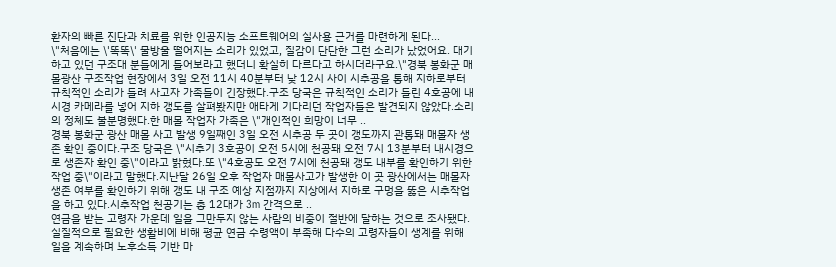환자의 빠른 진단과 치료를 위한 인공지능 소프트웨어의 실사용 근거를 마련하게 된다...
\"처음에는 \'똑똑\' 물방울 떨어지는 소리가 있었고, 질감이 단단한 그런 소리가 났었어요. 대기하고 있던 구조대 분들에게 들어보라고 했더니 확실히 다르다고 하시더라구요.\"경북 봉화군 매몰광산 구조작업 현장에서 3일 오전 11시 40분부터 낮 12시 사이 시추공을 통해 지하로부터 규칙적인 소리가 들려 사고자 가족들이 긴장했다.구조 당국은 규칙적인 소리가 들린 4호공에 내시경 카메라를 넣어 지하 갱도를 살펴봤지만 애타게 기다리던 작업자들은 발견되지 않았다.소리의 정체도 불분명했다.한 매몰 작업자 가족은 \"개인적인 희망이 너무 ..
경북 봉화군 광산 매몰 사고 발생 9일째인 3일 오전 시추공 두 곳이 갱도까지 관통돼 매몰자 생존 확인 중이다.구조 당국은 \"시추기 3호공이 오전 5시에 천공돼 오전 7시 13분부터 내시경으로 생존자 확인 중\"이라고 밝혔다.또 \"4호공도 오전 7시에 천공돼 갱도 내부를 확인하기 위한 작업 중\"이라고 말했다.지난달 26일 오후 작업자 매몰사고가 발생한 이 곳 광산에서는 매몰자 생존 여부를 확인하기 위해 갱도 내 구조 예상 지점까지 지상에서 지하로 구멍을 뚫은 시추작업을 하고 있다.시추작업 천공기는 총 12대가 3m 간격으로 ..
연금을 받는 고령자 가운데 일을 그만두지 않는 사람의 비중이 절반에 달하는 것으로 조사됐다.실질적으로 필요한 생활비에 비해 평균 연금 수령액이 부족해 다수의 고령자들이 생계를 위해 일을 계속하며 노후소득 기반 마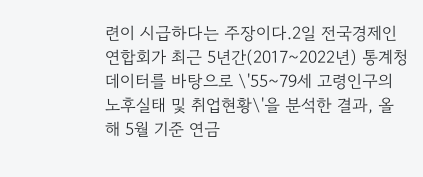련이 시급하다는 주장이다.2일 전국경제인연합회가 최근 5년간(2017~2022년) 통계청 데이터를 바탕으로 \'55~79세 고령인구의 노후실태 및 취업현황\'을 분석한 결과, 올해 5월 기준 연금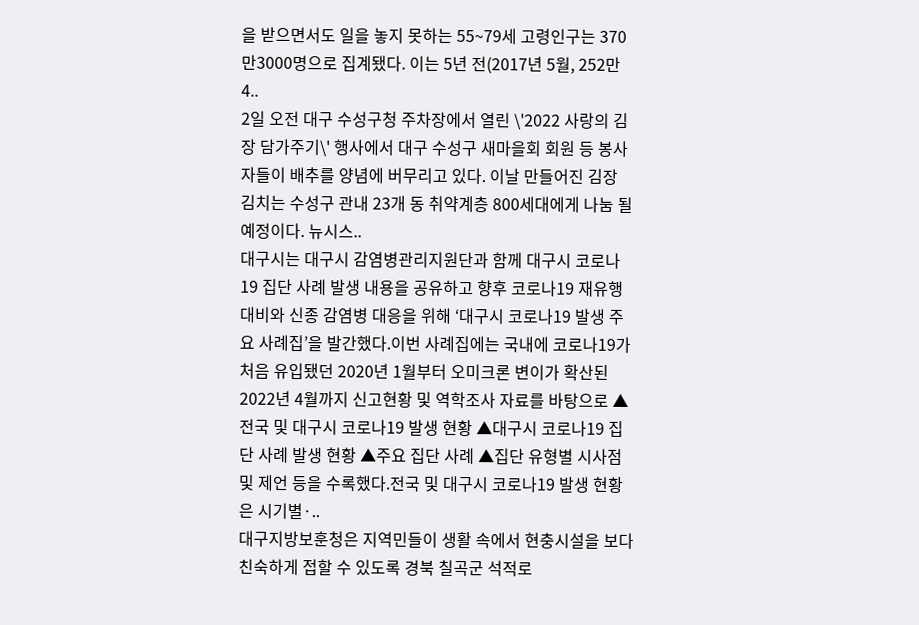을 받으면서도 일을 놓지 못하는 55~79세 고령인구는 370만3000명으로 집계됐다. 이는 5년 전(2017년 5월, 252만4..
2일 오전 대구 수성구청 주차장에서 열린 \'2022 사랑의 김장 담가주기\' 행사에서 대구 수성구 새마을회 회원 등 봉사자들이 배추를 양념에 버무리고 있다. 이날 만들어진 김장 김치는 수성구 관내 23개 동 취약계층 800세대에게 나눔 될 예정이다. 뉴시스..
대구시는 대구시 감염병관리지원단과 함께 대구시 코로나19 집단 사례 발생 내용을 공유하고 향후 코로나19 재유행 대비와 신종 감염병 대응을 위해 ‘대구시 코로나19 발생 주요 사례집’을 발간했다.이번 사례집에는 국내에 코로나19가 처음 유입됐던 2020년 1월부터 오미크론 변이가 확산된 2022년 4월까지 신고현황 및 역학조사 자료를 바탕으로 ▲전국 및 대구시 코로나19 발생 현황 ▲대구시 코로나19 집단 사례 발생 현황 ▲주요 집단 사례 ▲집단 유형별 시사점 및 제언 등을 수록했다.전국 및 대구시 코로나19 발생 현황은 시기별·..
대구지방보훈청은 지역민들이 생활 속에서 현충시설을 보다 친숙하게 접할 수 있도록 경북 칠곡군 석적로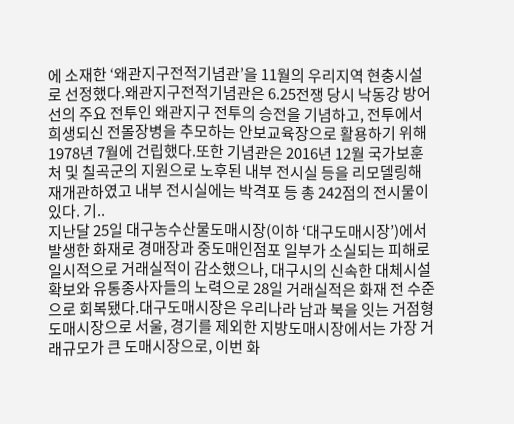에 소재한 ‘왜관지구전적기념관’을 11월의 우리지역 현충시설로 선정했다.왜관지구전적기념관은 6.25전쟁 당시 낙동강 방어선의 주요 전투인 왜관지구 전투의 승전을 기념하고, 전투에서 희생되신 전몰장병을 추모하는 안보교육장으로 활용하기 위해 1978년 7월에 건립했다.또한 기념관은 2016년 12월 국가보훈처 및 칠곡군의 지원으로 노후된 내부 전시실 등을 리모델링해 재개관하였고 내부 전시실에는 박격포 등 총 242점의 전시물이 있다. 기..
지난달 25일 대구농수산물도매시장(이하 ‘대구도매시장’)에서 발생한 화재로 경매장과 중도매인점포 일부가 소실되는 피해로 일시적으로 거래실적이 감소했으나, 대구시의 신속한 대체시설 확보와 유통종사자들의 노력으로 28일 거래실적은 화재 전 수준으로 회복됐다.대구도매시장은 우리나라 남과 북을 잇는 거점형 도매시장으로 서울, 경기를 제외한 지방도매시장에서는 가장 거래규모가 큰 도매시장으로, 이번 화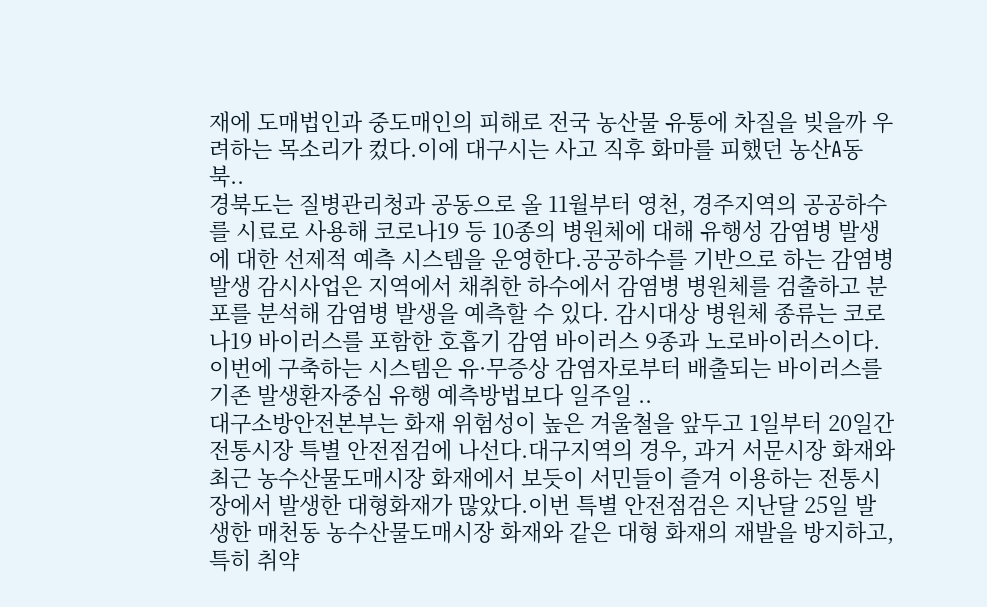재에 도매법인과 중도매인의 피해로 전국 농산물 유통에 차질을 빚을까 우려하는 목소리가 컸다.이에 대구시는 사고 직후 화마를 피했던 농산A동 북..
경북도는 질병관리청과 공동으로 올 11월부터 영천, 경주지역의 공공하수를 시료로 사용해 코로나19 등 10종의 병원체에 대해 유행성 감염병 발생에 대한 선제적 예측 시스템을 운영한다.공공하수를 기반으로 하는 감염병 발생 감시사업은 지역에서 채취한 하수에서 감염병 병원체를 검출하고 분포를 분석해 감염병 발생을 예측할 수 있다. 감시대상 병원체 종류는 코로나19 바이러스를 포함한 호흡기 감염 바이러스 9종과 노로바이러스이다.이번에 구축하는 시스템은 유·무증상 감염자로부터 배출되는 바이러스를 기존 발생환자중심 유행 예측방법보다 일주일 ..
대구소방안전본부는 화재 위험성이 높은 겨울철을 앞두고 1일부터 20일간 전통시장 특별 안전점검에 나선다.대구지역의 경우, 과거 서문시장 화재와 최근 농수산물도매시장 화재에서 보듯이 서민들이 즐겨 이용하는 전통시장에서 발생한 대형화재가 많았다.이번 특별 안전점검은 지난달 25일 발생한 매천동 농수산물도매시장 화재와 같은 대형 화재의 재발을 방지하고, 특히 취약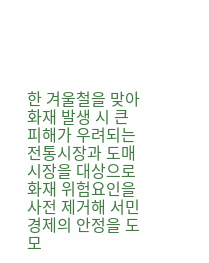한 겨울철을 맞아 화재 발생 시 큰 피해가 우려되는 전통시장과 도매시장을 대상으로 화재 위험요인을 사전 제거해 서민 경제의 안정을 도모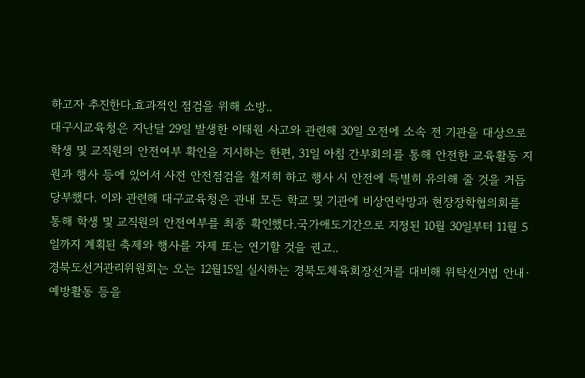하고자 추진한다.효과적인 점검을 위해 소방..
대구시교육청은 지난달 29일 발생한 이태원 사고와 관련해 30일 오전에 소속 전 기관을 대상으로 학생 및 교직원의 안전여부 확인을 지시하는 한편, 31일 아침 간부회의를 통해 안전한 교육활동 지원과 행사 등에 있어서 사전 안전점검을 철저히 하고 행사 시 안전에 특별히 유의해 줄 것을 거듭 당부했다. 이와 관련해 대구교육청은 관내 모든 학교 및 기관에 비상연락망과 현장장학협의회를 통해 학생 및 교직원의 안전여부를 최종 확인했다.국가애도기간으로 지정된 10월 30일부터 11월 5일까지 계획된 축제와 행사를 자제 또는 연기할 것을 권고..
경북도선거관리위원회는 오는 12월15일 실시하는 경북도체육회장선거를 대비해 위탁선거법 안내·예방활동 등을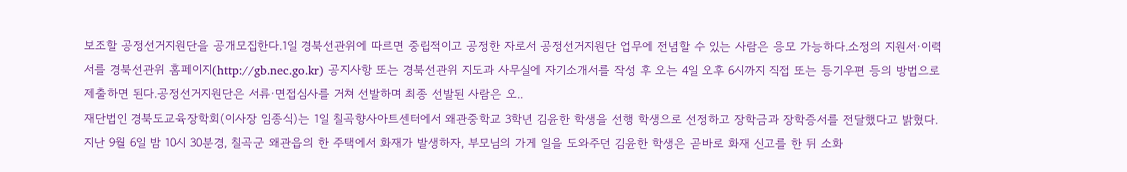보조할 공정선거지원단을 공개모집한다.1일 경북선관위에 따르면 중립적이고 공정한 자로서 공정선거지원단 업무에 전념할 수 있는 사람은 응모 가능하다.소정의 지원서·이력서를 경북선관위 홈페이지(http://gb.nec.go.kr) 공지사항 또는 경북선관위 지도과 사무실에 자기소개서를 작성 후 오는 4일 오후 6시까지 직접 또는 등기우편 등의 방법으로 제출하면 된다.공정선거지원단은 서류·면접심사를 거쳐 선발하며 최종 선발된 사람은 오..
재단법인 경북도교육장학회(이사장 임종식)는 1일 칠곡향사아트센터에서 왜관중학교 3학년 김윤한 학생을 선행 학생으로 선정하고 장학금과 장학증서를 전달했다고 밝혔다.지난 9월 6일 밤 10시 30분경, 칠곡군 왜관읍의 한 주택에서 화재가 발생하자, 부모님의 가게 일을 도와주던 김윤한 학생은 곧바로 화재 신고를 한 뒤 소화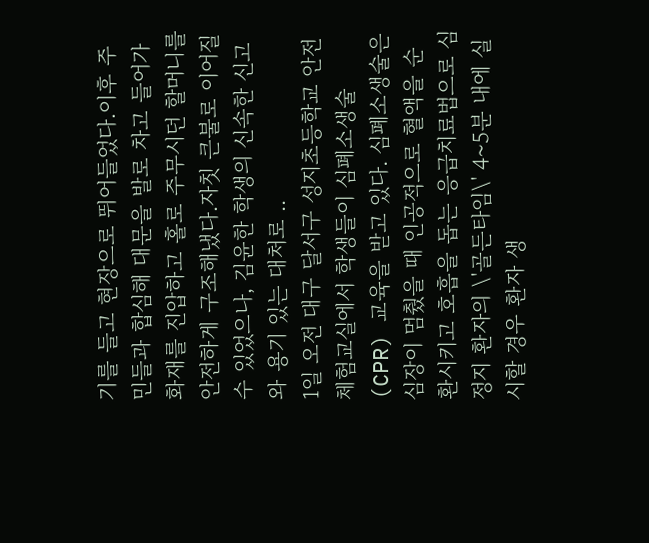기를 들고 현장으로 뛰어들었다.이후 주민들과 합심해 대문을 발로 차고 들어가 화재를 진압하고 홀로 주무시던 할머니를 안전하게 구조해냈다.자칫 큰불로 이어질 수 있었으나, 김윤한 학생의 신속한 신고와 용기 있는 대처로 ..
1일 오전 대구 달서구 성지초등학교 안전체험교실에서 학생들이 심폐소생술(CPR) 교육을 받고 있다. 심폐소생술은 심장이 멈췄을 때 인공적으로 혈액을 순환시키고 호흡을 돕는 응급치료법으로 심정지 환자의 \'골든타임\' 4~5분 내에 실시할 경우 환자 생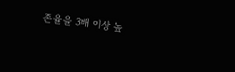존율을 3배 이상 높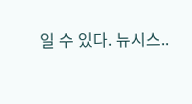일 수 있다. 뉴시스..